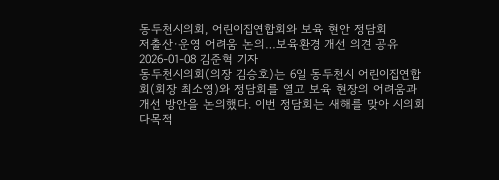동두천시의회, 어린이집연합회와 보육 현안 정담회
저출산·운영 어려움 논의…보육환경 개선 의견 공유
2026-01-08 김준혁 기자
동두천시의회(의장 김승호)는 6일 동두천시 어린이집연합회(회장 최소영)와 정담회를 열고 보육 현장의 어려움과 개선 방안을 논의했다. 이번 정담회는 새해를 맞아 시의회 다목적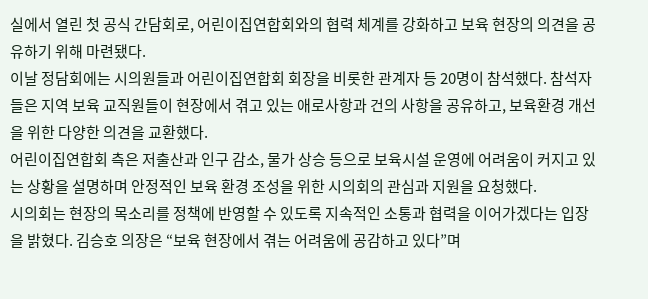실에서 열린 첫 공식 간담회로, 어린이집연합회와의 협력 체계를 강화하고 보육 현장의 의견을 공유하기 위해 마련됐다.
이날 정담회에는 시의원들과 어린이집연합회 회장을 비롯한 관계자 등 20명이 참석했다. 참석자들은 지역 보육 교직원들이 현장에서 겪고 있는 애로사항과 건의 사항을 공유하고, 보육환경 개선을 위한 다양한 의견을 교환했다.
어린이집연합회 측은 저출산과 인구 감소, 물가 상승 등으로 보육시설 운영에 어려움이 커지고 있는 상황을 설명하며 안정적인 보육 환경 조성을 위한 시의회의 관심과 지원을 요청했다.
시의회는 현장의 목소리를 정책에 반영할 수 있도록 지속적인 소통과 협력을 이어가겠다는 입장을 밝혔다. 김승호 의장은 “보육 현장에서 겪는 어려움에 공감하고 있다”며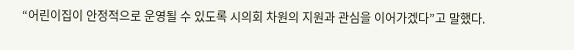“어린이집이 안정적으로 운영될 수 있도록 시의회 차원의 지원과 관심을 이어가겠다”고 말했다.